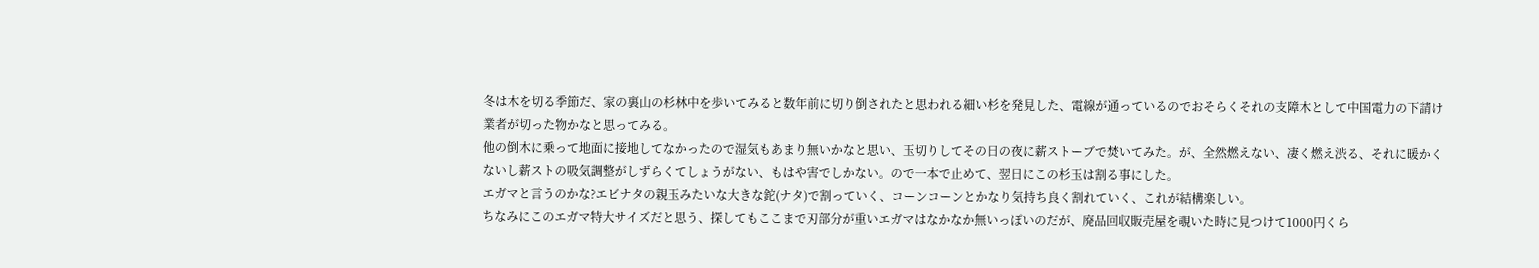冬は木を切る季節だ、家の裏山の杉林中を歩いてみると数年前に切り倒されたと思われる細い杉を発見した、電線が通っているのでおそらくそれの支障木として中国電力の下請け業者が切った物かなと思ってみる。
他の倒木に乗って地面に接地してなかったので湿気もあまり無いかなと思い、玉切りしてその日の夜に薪ストーブで焚いてみた。が、全然燃えない、凄く燃え渋る、それに暖かくないし薪ストの吸気調整がしずらくてしょうがない、もはや害でしかない。ので一本で止めて、翌日にこの杉玉は割る事にした。
エガマと言うのかな?エビナタの親玉みたいな大きな鉈(ナタ)で割っていく、コーンコーンとかなり気持ち良く割れていく、これが結構楽しい。
ちなみにこのエガマ特大サイズだと思う、探してもここまで刃部分が重いエガマはなかなか無いっぽいのだが、廃品回収販売屋を覗いた時に見つけて1000円くら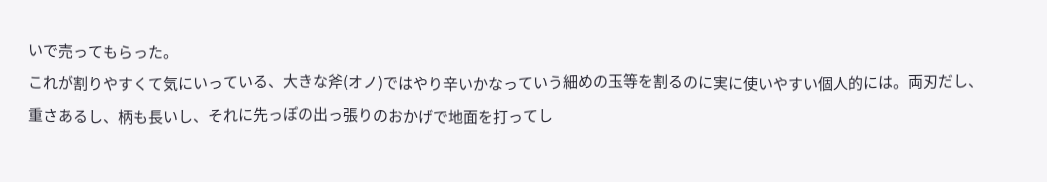いで売ってもらった。
これが割りやすくて気にいっている、大きな斧(オノ)ではやり辛いかなっていう細めの玉等を割るのに実に使いやすい個人的には。両刃だし、重さあるし、柄も長いし、それに先っぽの出っ張りのおかげで地面を打ってし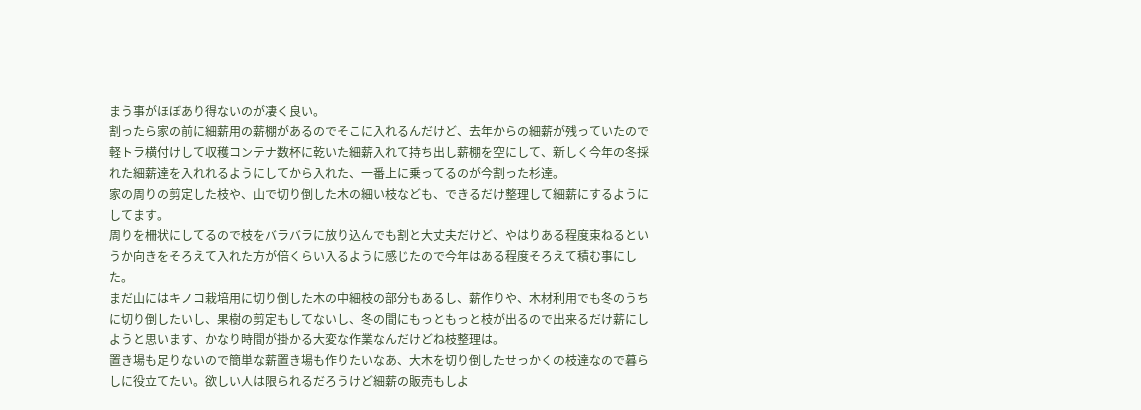まう事がほぼあり得ないのが凄く良い。
割ったら家の前に細薪用の薪棚があるのでそこに入れるんだけど、去年からの細薪が残っていたので軽トラ横付けして収穫コンテナ数杯に乾いた細薪入れて持ち出し薪棚を空にして、新しく今年の冬採れた細薪達を入れれるようにしてから入れた、一番上に乗ってるのが今割った杉達。
家の周りの剪定した枝や、山で切り倒した木の細い枝なども、できるだけ整理して細薪にするようにしてます。
周りを柵状にしてるので枝をバラバラに放り込んでも割と大丈夫だけど、やはりある程度束ねるというか向きをそろえて入れた方が倍くらい入るように感じたので今年はある程度そろえて積む事にした。
まだ山にはキノコ栽培用に切り倒した木の中細枝の部分もあるし、薪作りや、木材利用でも冬のうちに切り倒したいし、果樹の剪定もしてないし、冬の間にもっともっと枝が出るので出来るだけ薪にしようと思います、かなり時間が掛かる大変な作業なんだけどね枝整理は。
置き場も足りないので簡単な薪置き場も作りたいなあ、大木を切り倒したせっかくの枝達なので暮らしに役立てたい。欲しい人は限られるだろうけど細薪の販売もしよ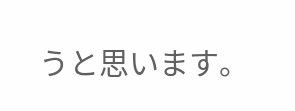うと思います。